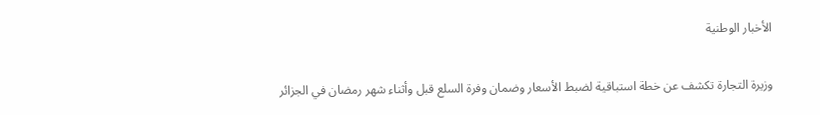الأخبار الوطنية

وزيرة التجارة تكشف عن خطة استباقية لضبط الأسعار وضمان وفرة السلع قبل وأثناء شهر رمضان في الجزائر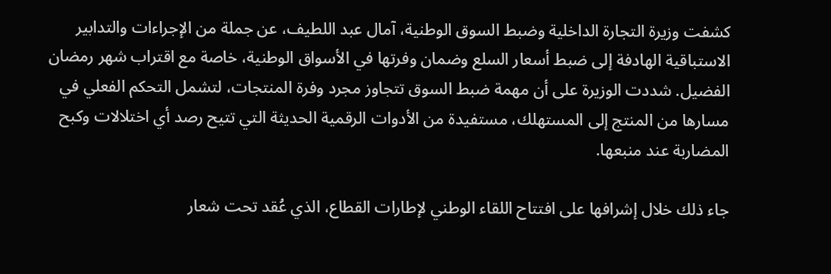كشفت وزيرة التجارة الداخلية وضبط السوق الوطنية، آمال عبد اللطيف، عن جملة من الإجراءات والتدابير الاستباقية الهادفة إلى ضبط أسعار السلع وضمان وفرتها في الأسواق الوطنية، خاصة مع اقتراب شهر رمضان الفضيل. شددت الوزيرة على أن مهمة ضبط السوق تتجاوز مجرد وفرة المنتجات، لتشمل التحكم الفعلي في مسارها من المنتج إلى المستهلك، مستفيدة من الأدوات الرقمية الحديثة التي تتيح رصد أي اختلالات وكبح المضاربة عند منبعها.

جاء ذلك خلال إشرافها على افتتاح اللقاء الوطني لإطارات القطاع، الذي عُقد تحت شعار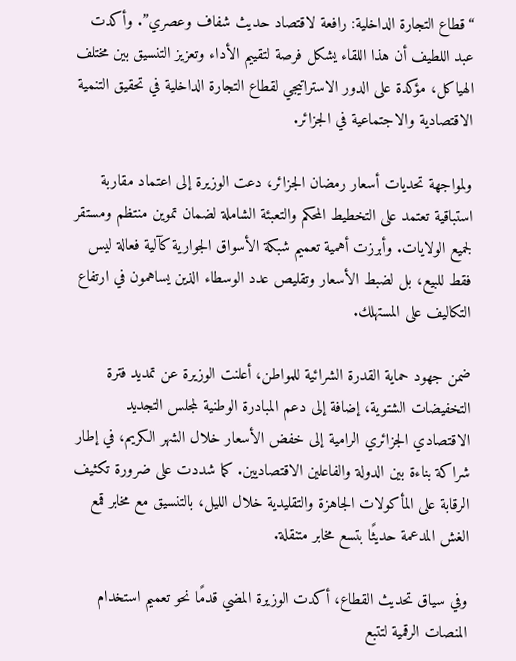“قطاع التجارة الداخلية: رافعة لاقتصاد حديث شفاف وعصري”. وأكدت عبد اللطيف أن هذا اللقاء يشكل فرصة لتقييم الأداء وتعزيز التنسيق بين مختلف الهياكل، مؤكدة على الدور الاستراتيجي لقطاع التجارة الداخلية في تحقيق التنمية الاقتصادية والاجتماعية في الجزائر.

ولمواجهة تحديات أسعار رمضان الجزائر، دعت الوزيرة إلى اعتماد مقاربة استباقية تعتمد على التخطيط المحكم والتعبئة الشاملة لضمان تموين منتظم ومستقر لجميع الولايات. وأبرزت أهمية تعميم شبكة الأسواق الجوارية كآلية فعالة ليس فقط للبيع، بل لضبط الأسعار وتقليص عدد الوسطاء الذين يساهمون في ارتفاع التكاليف على المستهلك.

ضمن جهود حماية القدرة الشرائية للمواطن، أعلنت الوزيرة عن تمديد فترة التخفيضات الشتوية، إضافة إلى دعم المبادرة الوطنية لمجلس التجديد الاقتصادي الجزائري الرامية إلى خفض الأسعار خلال الشهر الكريم، في إطار شراكة بناءة بين الدولة والفاعلين الاقتصاديين. كما شددت على ضرورة تكثيف الرقابة على المأكولات الجاهزة والتقليدية خلال الليل، بالتنسيق مع مخابر قمع الغش المدعمة حديثًا بتسع مخابر متنقلة.

وفي سياق تحديث القطاع، أكدت الوزيرة المضي قدمًا نحو تعميم استخدام المنصات الرقمية لتتبع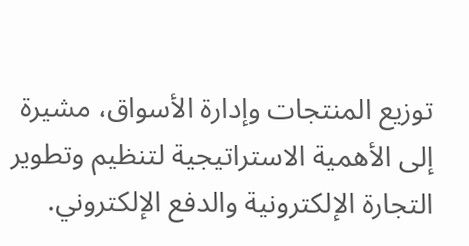توزيع المنتجات وإدارة الأسواق، مشيرة إلى الأهمية الاستراتيجية لتنظيم وتطوير التجارة الإلكترونية والدفع الإلكتروني.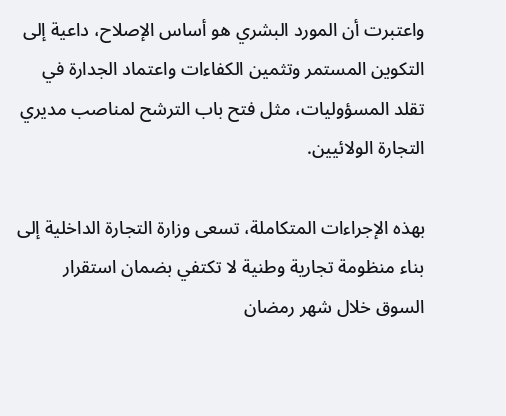واعتبرت أن المورد البشري هو أساس الإصلاح، داعية إلى التكوين المستمر وتثمين الكفاءات واعتماد الجدارة في تقلد المسؤوليات، مثل فتح باب الترشح لمناصب مديري التجارة الولائيين.

بهذه الإجراءات المتكاملة، تسعى وزارة التجارة الداخلية إلى بناء منظومة تجارية وطنية لا تكتفي بضمان استقرار السوق خلال شهر رمضان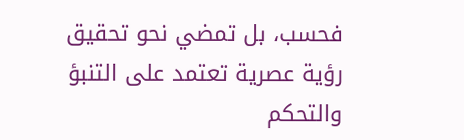فحسب، بل تمضي نحو تحقيق رؤية عصرية تعتمد على التنبؤ والتحكم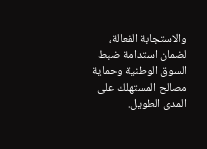والاستجابة الفعالة، لضمان استدامة ضبط السوق الوطنية وحماية مصالح المستهلك على المدى الطويل.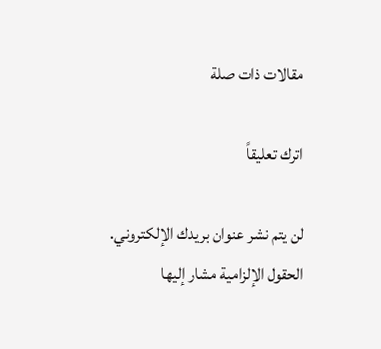مقالات ذات صلة

اترك تعليقاً

لن يتم نشر عنوان بريدك الإلكتروني. الحقول الإلزامية مشار إليها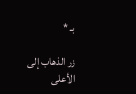بـ *

زر الذهاب إلى الأعلى